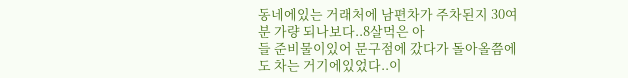동네에있는 거래처에 남편차가 주차된지 30여분 가량 되나보다..8살먹은 아
들 준비물이있어 문구점에 갔다가 돌아올쯤에도 차는 거기에있었다..이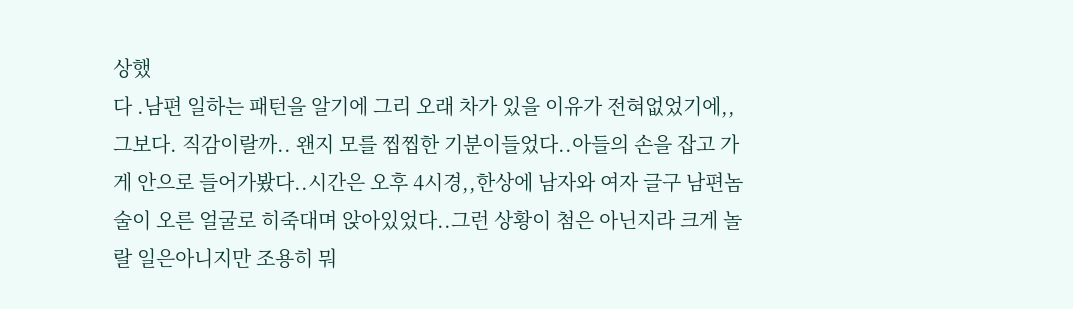상했
다 .남편 일하는 패턴을 알기에 그리 오래 차가 있을 이유가 전혀없었기에,,
그보다. 직감이랄까.. 왠지 모를 찝찝한 기분이들었다..아들의 손을 잡고 가
게 안으로 들어가봤다..시간은 오후 4시경,,한상에 남자와 여자 글구 남편놈
술이 오른 얼굴로 히죽대며 앉아있었다..그런 상황이 첨은 아닌지라 크게 놀
랄 일은아니지만 조용히 뭐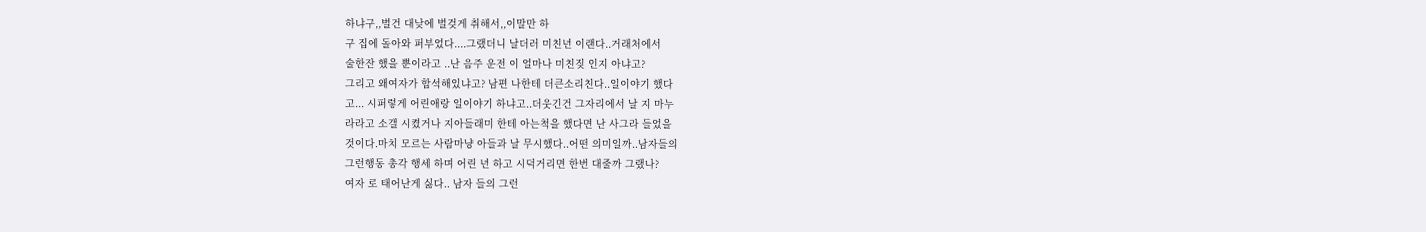하냐구,,벌건 대낮에 벌겆게 취해서,,이말만 하
구 집에 돌아와 퍼부었다....그랬더니 날더러 미친년 이랜다..거래처에서
술한잔 했을 뿐이라고 ..난 음주 운전 이 얼마나 미친짖 인지 아냐고?
그리고 왜여자가 합석해있냐고? 남편 나한테 더큰소리친다..일이야기 했다
고... 시퍼렇게 어린애랑 일이야기 하냐고..더웃긴건 그자리에서 날 지 마누
라라고 소갤 시켰거나 지아들래미 한테 아는척을 했다면 난 사그라 들었을
것이다.마치 모르는 사람마냥 아들과 날 무시했다..어떤 의미일까..남자들의
그런행동 총각 행세 하며 어린 년 하고 시덕거리면 한번 대줄까 그랬나?
여자 로 태어난게 싫다.. 남자 들의 그런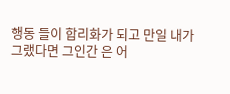행동 들이 합리화가 되고 만일 내가
그랬다면 그인간 은 어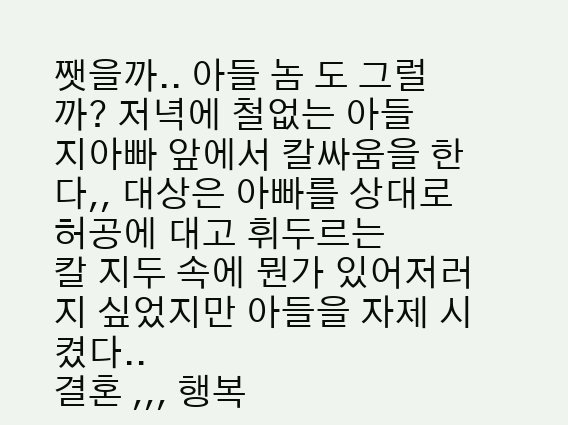쨋을까.. 아들 놈 도 그럴까? 저녁에 철없는 아들
지아빠 앞에서 칼싸움을 한다,, 대상은 아빠를 상대로 허공에 대고 휘두르는
칼 지두 속에 뭔가 있어저러지 싶었지만 아들을 자제 시켰다..
결혼 ,,, 행복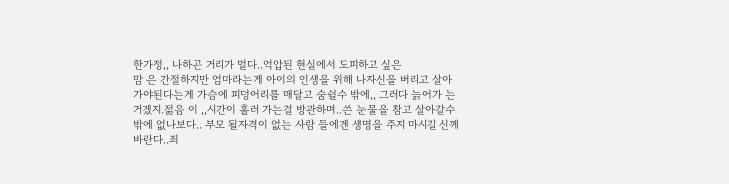한가정,, 나하곤 거리가 멀다..억압된 현실에서 도피하고 싶은
맘 은 간절하지만 엄마라는게 아이의 인생을 위해 나자신을 버리고 살아
가야된다는게 가슴에 피덩어리를 매달고 숨쉴수 밖에,, 그러다 늙어가 는
거겠지.젊음 이 ,,시간이 흘러 가는걸 방관하며..쓴 눈물을 참고 살아갈수
밖에 없나보다.. 부모 될자격이 없는 사람 들에겐 생명을 주지 마시길 신께
바란다..죄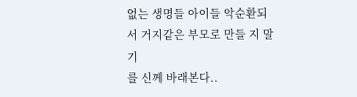없는 생명들 아이들 악순환되서 거지같은 부모로 만들 지 말기
를 신께 바래본다..